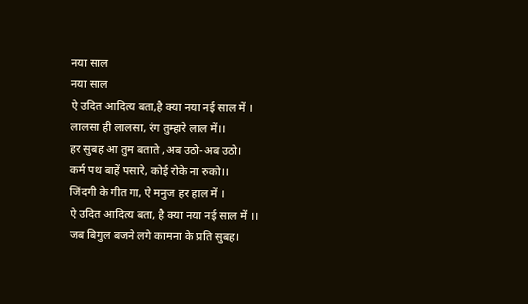नया साल
नया साल
ऐ उदित आदित्य बता,है क्या नया नई साल में ।
लालसा ही लालसा, रंग तुम्हारे लाल में।।
हर सुबह आ तुम बताते ,अब उठो-अब उठो।
कर्म पथ बाहें पसारे, कोई रोके ना रुको।।
जिंदगी के गीत गा, ऐ मनुज हर हाल में ।
ऐ उदित आदित्य बता, है क्या नया नई साल में ।।
जब बिगुल बजने लगे कामना के प्रति सुबह।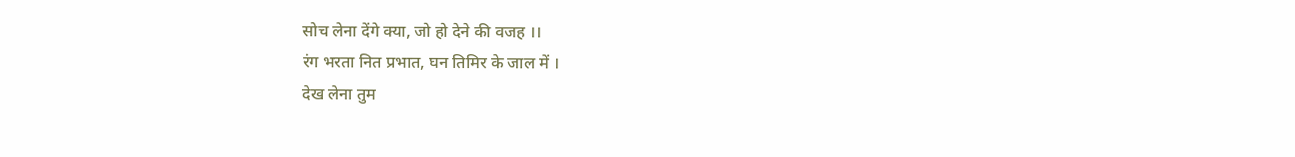सोच लेना देंगे क्या, जो हो देने की वजह ।।
रंग भरता नित प्रभात, घन तिमिर के जाल में ।
देख लेना तुम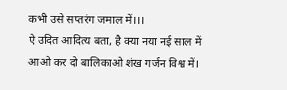कभी उसे सप्तरंग जमाल में।।।
ऐ उदित आदित्य बता, है क्या नया नई साल में
आओ कर दो बालिकाओ शंख गर्जन विश्व में।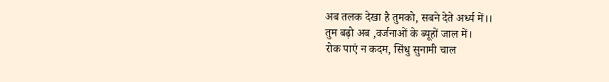अब तलक देखा है तुमको, सबने देते अर्ध्य में।।
तुम बढ़ो अब ,वर्जनाओं के ब्यूहों जाल में।
रोक पाएं न कदम, सिंधु सुनामी चाल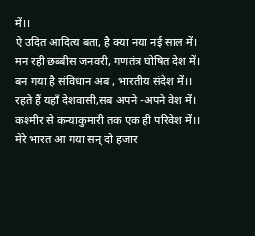में।।
ऐ उदित आदित्य बता, है क्या नया नई साल में।
मन रही छब्बीस जनवरी, गणतंत्र घोषित देश में।
बन गया है संविधान अब , भारतीय संदेश में।।
रहते हैं यहाँ देशवासी,सब अपने -अपने वेश में।
कश्मीर से कन्याकुमारी तक एक ही परिवेश में।।
मेरे भारत आ गया सन् दो हजार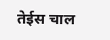तेईस चाल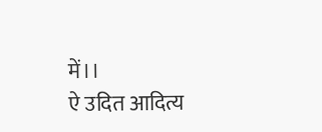में।।
ऐ उदित आदित्य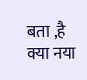बता ,है क्या नया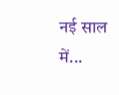नई साल में...